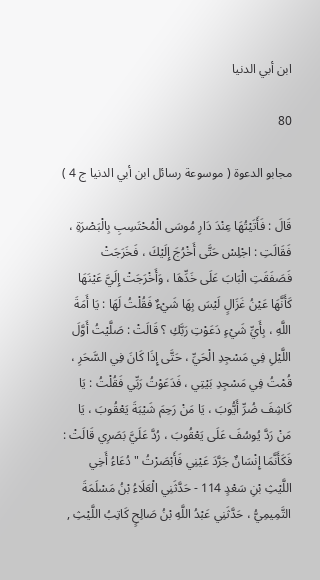ابن أبي الدنيا

80

مجابو الدعوة ( موسوعة رسائل ابن أبي الدنيا ج 4 )

قَالَ : فَأَتَيْتُهَا عِنْدَ دَارِ مُوسَى الْمُحْتَسِبِ بِالْبَصْرَةِ ، فَقَالَتِ : اجْلِسْ حَتَّى أَخْرُجَ إِلَيْكَ ، فَخَرَجَتْ فَصَفَقَتِ الْبَابَ عَلَى خَدِّهَا ، وَأَخْرَجَتْ إِلَيَّ عَيْنَهَا كَأَنَّهَا عَيْنُ غَزَالٍ لَيْسَ بِهَا شَيْءٌ فَقُلْتُ لَهَا : يَا أَمَةَ اللَّهِ ، بِأَيِّ شَيْءٍ دَعَوْتِ رَبَّكِ ؟ قَالَتْ : صَلَّيْتُ أَوَّلَ اللَّيْلِ فِي مَسْجِدِ الْحَيِّ ، حَتَّى إِذَا كَانَ فِي السَّحَرِ ، قُمْتُ فِي مَسْجِدِ بَيْتِي ، فَدَعَوْتُ رَبِّي فَقُلْتُ : يَا كَاشِفَ ضُرِّ أَيُّوبَ ، يَا مَنْ رَحِمَ شَيْبَةَ يَعْقُوبَ ، يَا مَنْ رَدَّ يُوسُفَ عَلَى يَعْقُوبَ ، رُدَّ عَلَيَّ بَصَرِي قَالَتْ : فَكَأَنَّمَا إِنْسَانٌ جَرَّدَ عَيْنِي فَأَبْصَرْتُ " دُعَاءُ أَخِي اللَّيْثِ بْنِ سَعْدٍ 114 - حَدَّثَنِي الْعَلَاءُ بْنُ مَسْلَمَةَ التَّمِيمِيُّ ، حَدَّثَنِي عَبْدُ اللَّهِ بْنُ صَالِحٍ كَاتِبُ اللَّيْثِ ,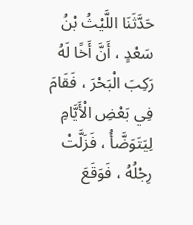حَدَّثَنَا اللَّيْثُ بْنُ سَعْدٍ ، أَنَّ أَخًا لَهُ رَكِبَ الْبَحْرَ ، فَقَامَ فِي بَعْضِ الْأَيَّامِ لِيَتَوَضَّأُ ، فَزَلَّتْ رِجْلُهُ ، فَوَقَعَ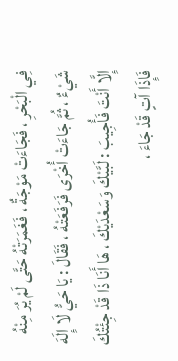فِي الْبَحْرِ ، فَجَاءَتْ مَوْجَةٌ ، فَغَمَرَتْهُ حَتَّى لَمْ يُرَ مِنْهُ شَيْءٌ ، ثُمَّ جَاءَتْ أُخْرَى فَرَفَعَتْهُ ، فَقَالَ : يَا حَيُّ لَا إِلَهَ إِلَّا أَنْتَ فَأُجِيبَ : لَبَّيْكَ وَسَعْدَيْكَ ، هَا أَنَا ذَا قَدْ جِئْتُكَ فَإِذَا آتٍ قَدْ جَاءَ ،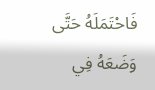فَاحْتَمَلَهُ حَتَّى وَضَعَهُ فِي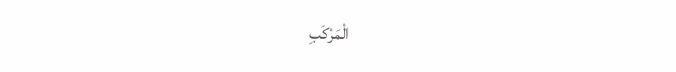الْمَرْكَبِ